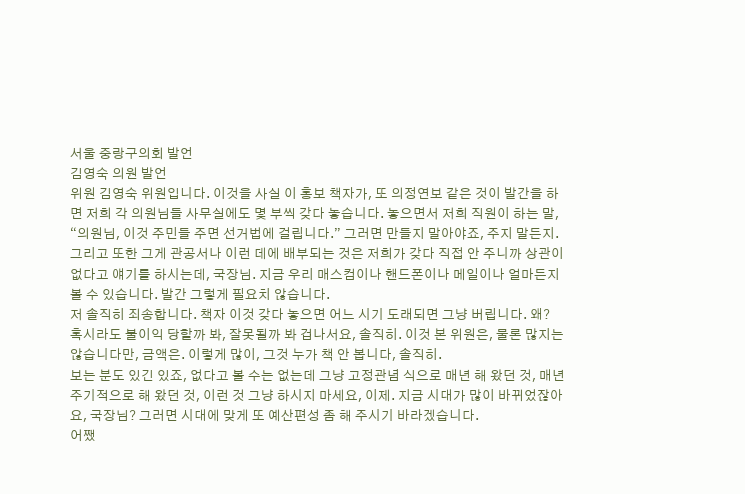서울 중랑구의회 발언
김영숙 의원 발언
위원 김영숙 위원입니다. 이것을 사실 이 홍보 책자가, 또 의정연보 같은 것이 발간을 하면 저희 각 의원님들 사무실에도 몇 부씩 갖다 놓습니다. 놓으면서 저희 직원이 하는 말, “의원님, 이것 주민들 주면 선거법에 걸립니다.” 그러면 만들지 말아야죠, 주지 말든지.
그리고 또한 그게 관공서나 이런 데에 배부되는 것은 저희가 갖다 직접 안 주니까 상관이 없다고 얘기를 하시는데, 국장님. 지금 우리 매스컴이나 핸드폰이나 메일이나 얼마든지 볼 수 있습니다. 발간 그렇게 필요치 않습니다.
저 솔직히 죄송합니다. 책자 이것 갖다 놓으면 어느 시기 도래되면 그냥 버립니다. 왜?
혹시라도 불이익 당할까 봐, 잘못될까 봐 겁나서요, 솔직히. 이것 본 위원은, 물론 많지는 않습니다만, 금액은. 이렇게 많이, 그것 누가 책 안 봅니다, 솔직히.
보는 분도 있긴 있죠, 없다고 볼 수는 없는데 그냥 고정관념 식으로 매년 해 왔던 것, 매년 주기적으로 해 왔던 것, 이런 것 그냥 하시지 마세요, 이제. 지금 시대가 많이 바뀌었잖아요, 국장님? 그러면 시대에 맞게 또 예산편성 좀 해 주시기 바라겠습니다.
어쨌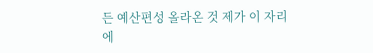든 예산편성 올라온 것 제가 이 자리에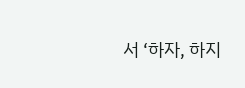서 ‘하자, 하지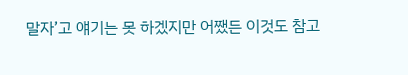말자’고 얘기는 못 하겠지만 어쨌든 이것도 참고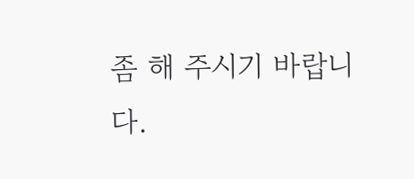좀 해 주시기 바랍니다.